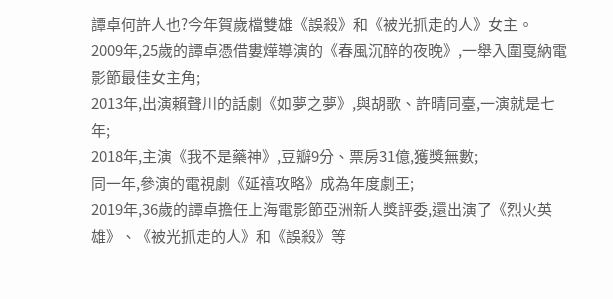譚卓何許人也?今年賀歲檔雙雄《誤殺》和《被光抓走的人》女主。
2009年,25歲的譚卓憑借婁燁導演的《春風沉醉的夜晚》,一舉入圍戛納電影節最佳女主角;
2013年,出演賴聲川的話劇《如夢之夢》,與胡歌、許晴同臺,一演就是七年;
2018年,主演《我不是藥神》,豆瓣9分、票房31億,獲獎無數;
同一年,參演的電視劇《延禧攻略》成為年度劇王;
2019年,36歲的譚卓擔任上海電影節亞洲新人獎評委,還出演了《烈火英雄》、《被光抓走的人》和《誤殺》等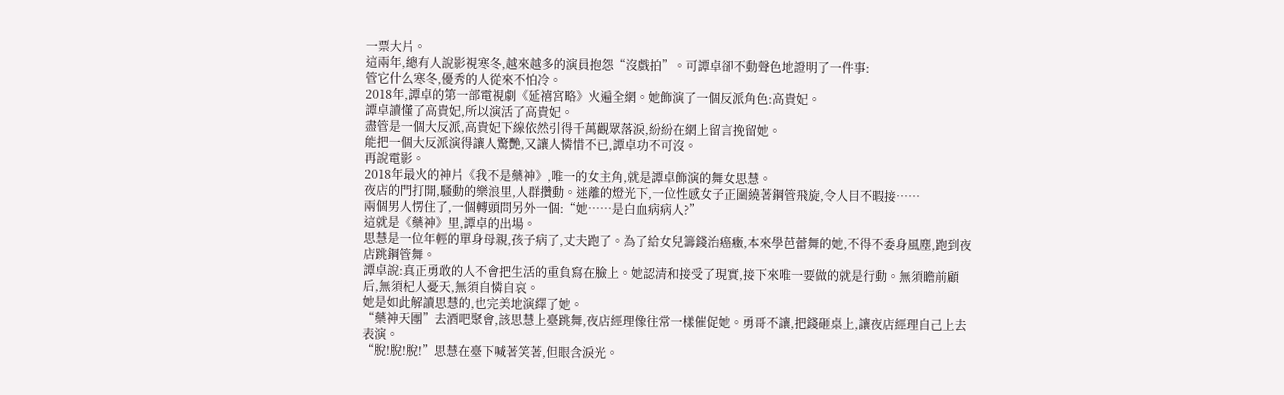一票大片。
這兩年,總有人說影視寒冬,越來越多的演員抱怨“沒戲拍”。可譚卓卻不動聲色地證明了一件事:
管它什么寒冬,優秀的人從來不怕冷。
2018年,譚卓的第一部電視劇《延禧宮略》火遍全網。她飾演了一個反派角色:高貴妃。
譚卓讀懂了高貴妃,所以演活了高貴妃。
盡管是一個大反派,高貴妃下線依然引得千萬觀眾落淚,紛紛在網上留言挽留她。
能把一個大反派演得讓人驚艷,又讓人憐惜不已,譚卓功不可沒。
再說電影。
2018年最火的神片《我不是藥神》,唯一的女主角,就是譚卓飾演的舞女思慧。
夜店的門打開,騷動的樂浪里,人群攢動。迷離的燈光下,一位性感女子正圍繞著鋼管飛旋,令人目不暇接……
兩個男人愣住了,一個轉頭問另外一個:“她……是白血病病人?”
這就是《藥神》里,譚卓的出場。
思慧是一位年輕的單身母親,孩子病了,丈夫跑了。為了給女兒籌錢治癌癥,本來學芭蕾舞的她,不得不委身風塵,跑到夜店跳鋼管舞。
譚卓說:真正勇敢的人不會把生活的重負寫在臉上。她認清和接受了現實,接下來唯一要做的就是行動。無須瞻前顧后,無須杞人憂天,無須自憐自哀。
她是如此解讀思慧的,也完美地演繹了她。
“藥神天團”去酒吧聚會,該思慧上臺跳舞,夜店經理像往常一樣催促她。勇哥不讓,把錢砸桌上,讓夜店經理自己上去表演。
“脫!脫!脫!”思慧在臺下喊著笑著,但眼含淚光。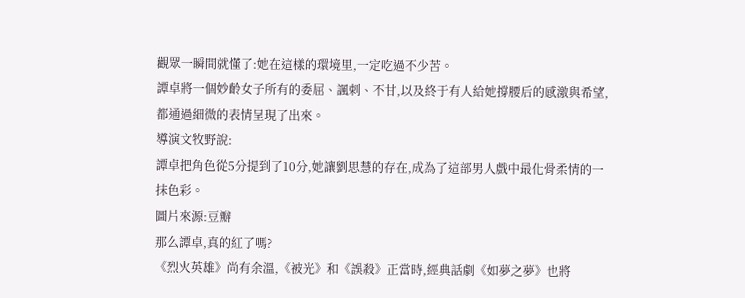觀眾一瞬間就懂了:她在這樣的環境里,一定吃過不少苦。
譚卓將一個妙齡女子所有的委屈、諷刺、不甘,以及終于有人給她撐腰后的感激與希望,都通過細微的表情呈現了出來。
導演文牧野說:
譚卓把角色從5分提到了10分,她讓劉思慧的存在,成為了這部男人戲中最化骨柔情的一抹色彩。
圖片來源:豆瓣
那么譚卓,真的紅了嗎?
《烈火英雄》尚有余溫,《被光》和《誤殺》正當時,經典話劇《如夢之夢》也將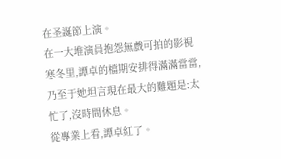在圣誕節上演。
在一大堆演員抱怨無戲可拍的影視寒冬里,譚卓的檔期安排得滿滿當當,乃至于她坦言現在最大的難題是:太忙了,沒時間休息。
從專業上看,譚卓紅了。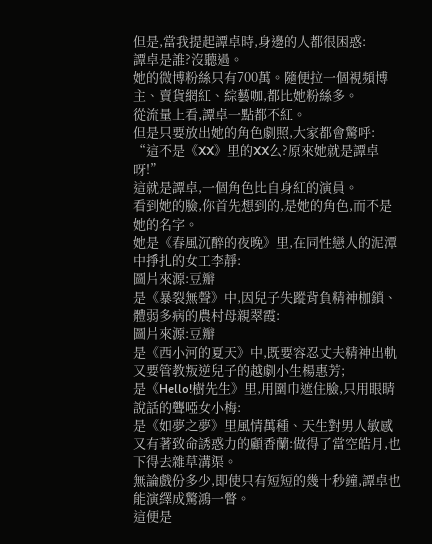但是,當我提起譚卓時,身邊的人都很困惑:
譚卓是誰?沒聽過。
她的微博粉絲只有700萬。隨便拉一個視頻博主、賣貨網紅、綜藝咖,都比她粉絲多。
從流量上看,譚卓一點都不紅。
但是只要放出她的角色劇照,大家都會驚呼:
“這不是《XX》里的XX么?原來她就是譚卓呀!”
這就是譚卓,一個角色比自身紅的演員。
看到她的臉,你首先想到的,是她的角色,而不是她的名字。
她是《春風沉醉的夜晚》里,在同性戀人的泥潭中掙扎的女工李靜:
圖片來源:豆瓣
是《暴裂無聲》中,因兒子失蹤背負精神枷鎖、體弱多病的農村母親翠霞:
圖片來源:豆瓣
是《西小河的夏天》中,既要容忍丈夫精神出軌又要管教叛逆兒子的越劇小生楊惠芳;
是《Hello!樹先生》里,用圍巾遮住臉,只用眼睛說話的聾啞女小梅:
是《如夢之夢》里風情萬種、天生對男人敏感又有著致命誘惑力的顧香蘭:做得了當空皓月,也下得去雜草溝渠。
無論戲份多少,即使只有短短的幾十秒鐘,譚卓也能演繹成驚鴻一瞥。
這便是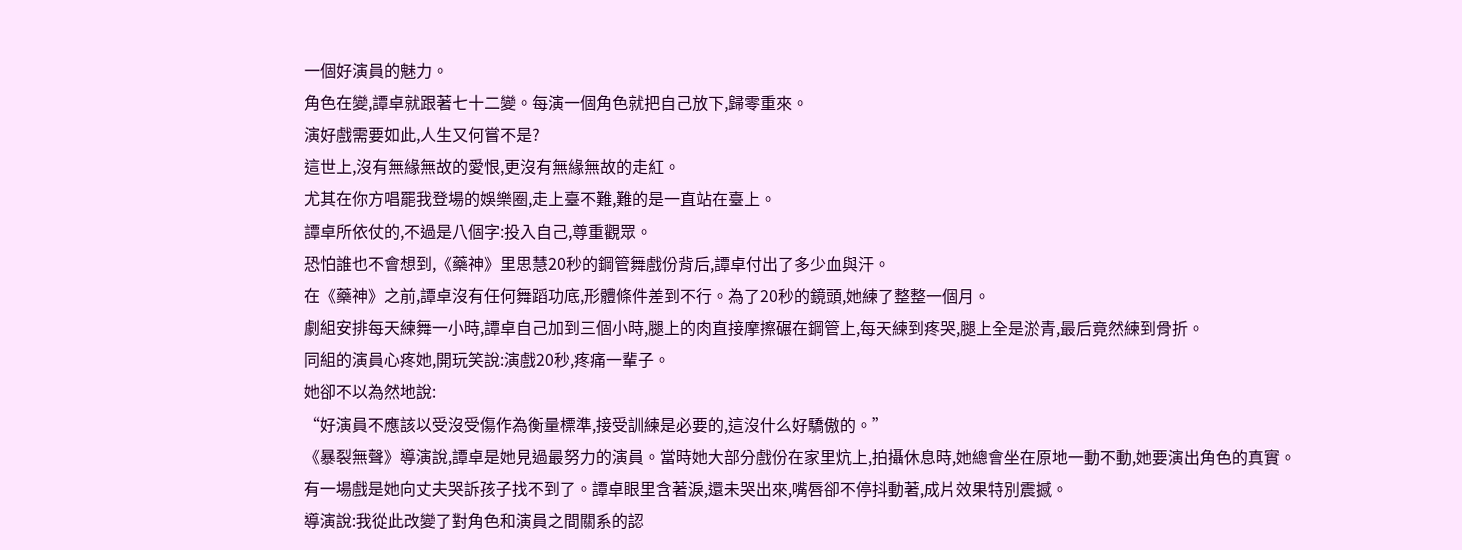一個好演員的魅力。
角色在變,譚卓就跟著七十二變。每演一個角色就把自己放下,歸零重來。
演好戲需要如此,人生又何嘗不是?
這世上,沒有無緣無故的愛恨,更沒有無緣無故的走紅。
尤其在你方唱罷我登場的娛樂圈,走上臺不難,難的是一直站在臺上。
譚卓所依仗的,不過是八個字:投入自己,尊重觀眾。
恐怕誰也不會想到,《藥神》里思慧20秒的鋼管舞戲份背后,譚卓付出了多少血與汗。
在《藥神》之前,譚卓沒有任何舞蹈功底,形體條件差到不行。為了20秒的鏡頭,她練了整整一個月。
劇組安排每天練舞一小時,譚卓自己加到三個小時,腿上的肉直接摩擦碾在鋼管上,每天練到疼哭,腿上全是淤青,最后竟然練到骨折。
同組的演員心疼她,開玩笑說:演戲20秒,疼痛一輩子。
她卻不以為然地說:
“好演員不應該以受沒受傷作為衡量標準,接受訓練是必要的,這沒什么好驕傲的。”
《暴裂無聲》導演說,譚卓是她見過最努力的演員。當時她大部分戲份在家里炕上,拍攝休息時,她總會坐在原地一動不動,她要演出角色的真實。
有一場戲是她向丈夫哭訴孩子找不到了。譚卓眼里含著淚,還未哭出來,嘴唇卻不停抖動著,成片效果特別震撼。
導演說:我從此改變了對角色和演員之間關系的認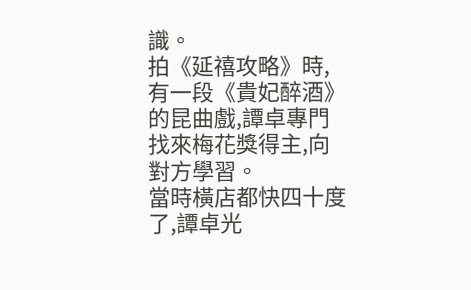識。
拍《延禧攻略》時,有一段《貴妃醉酒》的昆曲戲,譚卓專門找來梅花獎得主,向對方學習。
當時橫店都快四十度了,譚卓光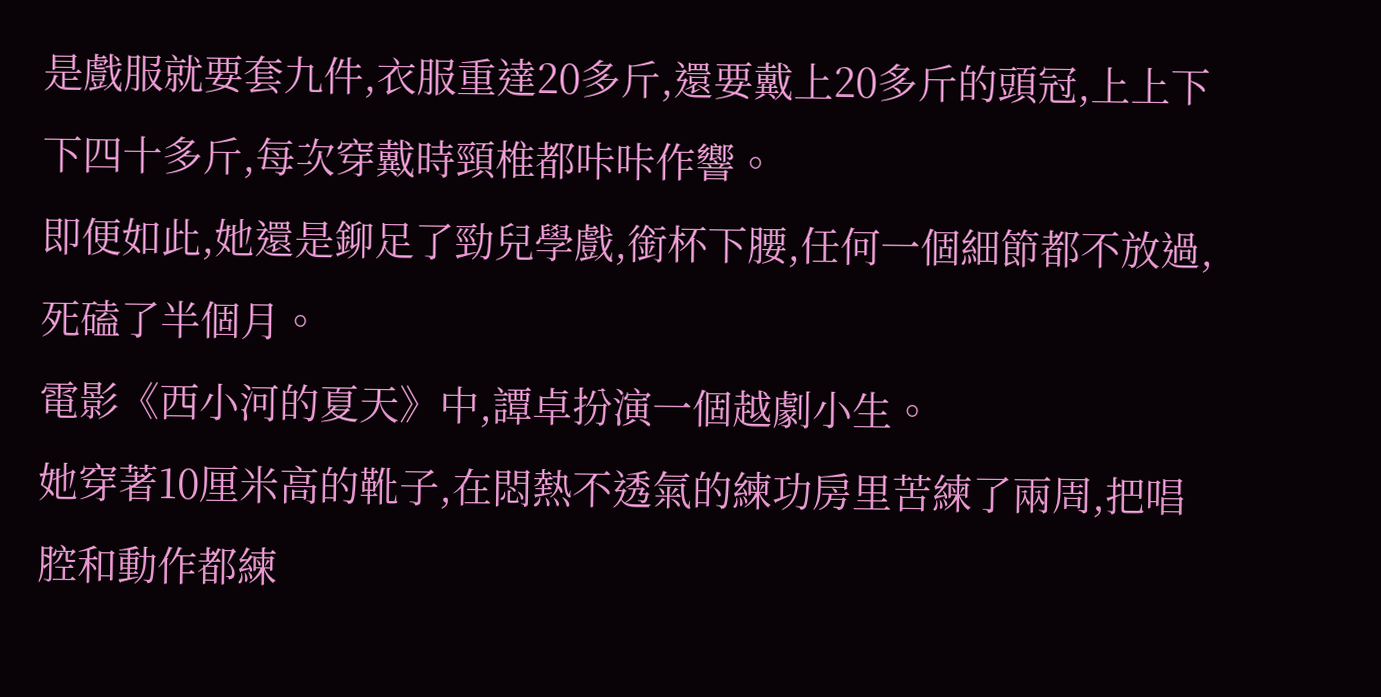是戲服就要套九件,衣服重達20多斤,還要戴上20多斤的頭冠,上上下下四十多斤,每次穿戴時頸椎都咔咔作響。
即便如此,她還是鉚足了勁兒學戲,銜杯下腰,任何一個細節都不放過,死磕了半個月。
電影《西小河的夏天》中,譚卓扮演一個越劇小生。
她穿著10厘米高的靴子,在悶熱不透氣的練功房里苦練了兩周,把唱腔和動作都練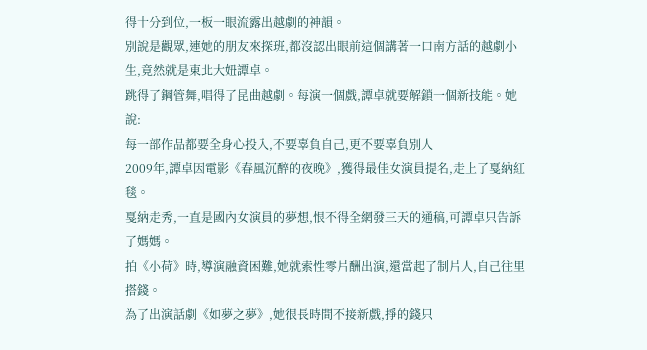得十分到位,一板一眼流露出越劇的神韻。
別說是觀眾,連她的朋友來探班,都沒認出眼前這個講著一口南方話的越劇小生,竟然就是東北大妞譚卓。
跳得了鋼管舞,唱得了昆曲越劇。每演一個戲,譚卓就要解鎖一個新技能。她說:
每一部作品都要全身心投入,不要辜負自己,更不要辜負別人
2009年,譚卓因電影《春風沉醉的夜晚》,獲得最佳女演員提名,走上了戛納紅毯。
戛納走秀,一直是國內女演員的夢想,恨不得全網發三天的通稿,可譚卓只告訴了媽媽。
拍《小荷》時,導演融資困難,她就索性零片酬出演,還當起了制片人,自己往里搭錢。
為了出演話劇《如夢之夢》,她很長時間不接新戲,掙的錢只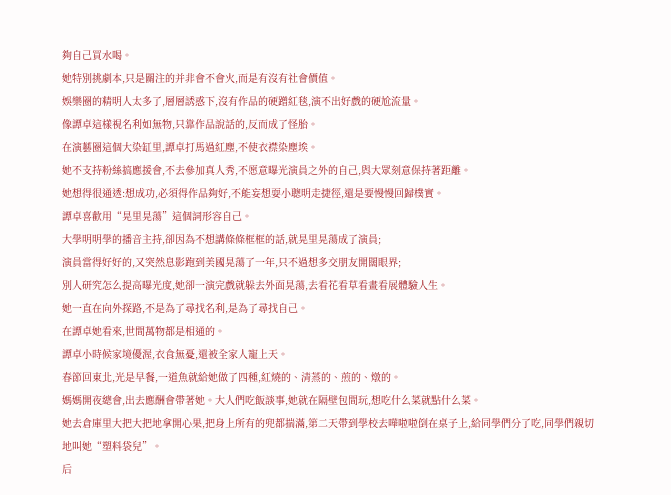夠自己買水喝。
她特別挑劇本,只是關注的并非會不會火,而是有沒有社會價值。
娛樂圈的精明人太多了,層層誘惑下,沒有作品的硬蹭紅毯,演不出好戲的硬尬流量。
像譚卓這樣視名利如無物,只靠作品說話的,反而成了怪胎。
在演藝圈這個大染缸里,譚卓打馬過紅塵,不使衣襟染塵埃。
她不支持粉絲搞應援會,不去參加真人秀,不愿意曝光演員之外的自己,與大眾刻意保持著距離。
她想得很通透:想成功,必須得作品夠好,不能妄想耍小聰明走捷徑,還是要慢慢回歸樸實。
譚卓喜歡用“晃里晃蕩”這個詞形容自己。
大學明明學的播音主持,卻因為不想講條條框框的話,就晃里晃蕩成了演員;
演員當得好好的,又突然息影跑到美國晃蕩了一年,只不過想多交朋友開闊眼界;
別人研究怎么提高曝光度,她卻一演完戲就躲去外面晃蕩,去看花看草看畫看展體驗人生。
她一直在向外探路,不是為了尋找名利,是為了尋找自己。
在譚卓她看來,世間萬物都是相通的。
譚卓小時候家境優渥,衣食無憂,還被全家人寵上天。
春節回東北,光是早餐,一道魚就給她做了四種,紅燒的、清蒸的、煎的、燉的。
媽媽開夜總會,出去應酬會帶著她。大人們吃飯談事,她就在隔壁包間玩,想吃什么菜就點什么菜。
她去倉庫里大把大把地拿開心果,把身上所有的兜都揣滿,第二天帶到學校去嘩啦啦倒在桌子上,給同學們分了吃,同學們親切地叫她“塑料袋兒”。
后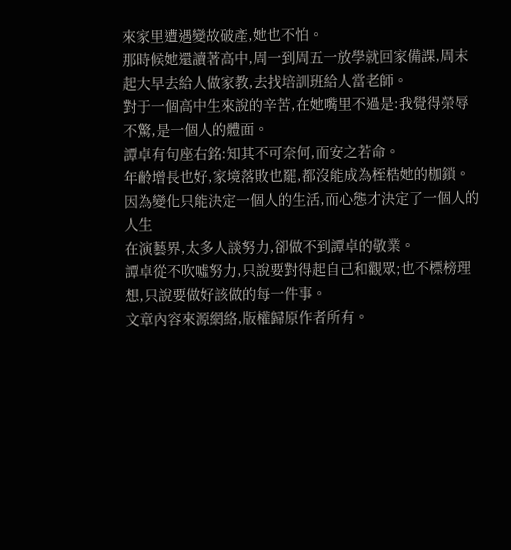來家里遭遇變故破產,她也不怕。
那時候她還讀著高中,周一到周五一放學就回家備課,周末起大早去給人做家教,去找培訓班給人當老師。
對于一個高中生來說的辛苦,在她嘴里不過是:我覺得榮辱不驚,是一個人的體面。
譚卓有句座右銘:知其不可奈何,而安之若命。
年齡增長也好,家境落敗也罷,都沒能成為桎梏她的枷鎖。
因為變化只能決定一個人的生活,而心態才決定了一個人的人生
在演藝界,太多人談努力,卻做不到譚卓的敬業。
譚卓從不吹噓努力,只說要對得起自己和觀眾;也不標榜理想,只說要做好該做的每一件事。
文章內容來源網絡,版權歸原作者所有。